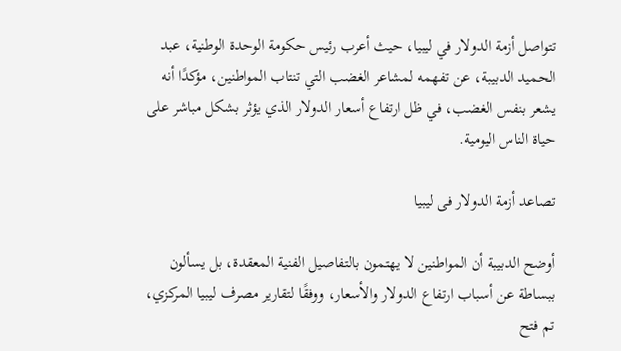تتواصل أزمة الدولار في ليبيا، حيث أعرب رئيس حكومة الوحدة الوطنية، عبد الحميد الدبيبة، عن تفهمه لمشاعر الغضب التي تنتاب المواطنين، مؤكدًا أنه يشعر بنفس الغضب، في ظل ارتفاع أسعار الدولار الذي يؤثر بشكل مباشر على حياة الناس اليومية.

تصاعد أزمة الدولار فى ليبيا

أوضح الدبيبة أن المواطنين لا يهتمون بالتفاصيل الفنية المعقدة، بل يسألون ببساطة عن أسباب ارتفاع الدولار والأسعار، ووفقًا لتقارير مصرف ليبيا المركزي، تم فتح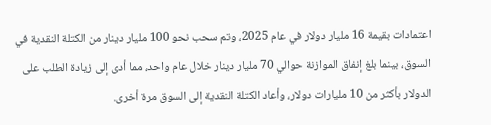اعتمادات بقيمة 16 مليار دولار في عام 2025، وتم سحب نحو 100 مليار دينار من الكتلة النقدية في السوق، بينما بلغ إنفاق الموازنة حوالي 70 مليار دينار خلال عام واحد، مما أدى إلى زيادة الطلب على الدولار بأكثر من 10 مليارات دولار، وأعاد الكتلة النقدية إلى السوق مرة أخرى.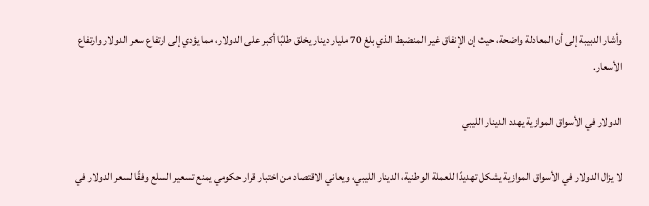وأشار الدبيبة إلى أن المعادلة واضحة، حيث إن الإنفاق غير المنضبط الذي بلغ 70 مليار دينار يخلق طلبًا أكبر على الدولار، مما يؤدي إلى ارتفاع سعر الدولار وارتفاع الأسعار.

الدولار في الأسواق الموازية يهدد الدينار الليبي

لا يزال الدولار في الأسواق الموازية يشكل تهديدًا للعملة الوطنية، الدينار الليبي، ويعاني الاقتصاد من اختبار قرار حكومي يمنع تسعير السلع وفقًا لسعر الدولار في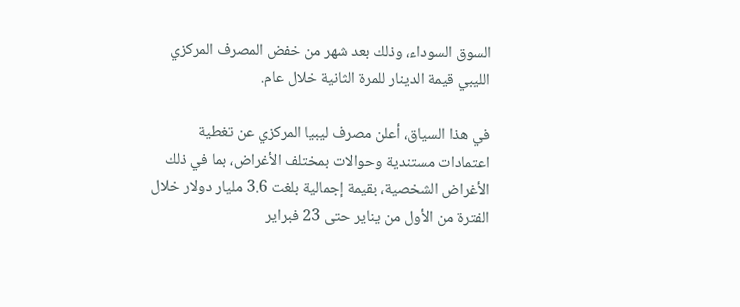السوق السوداء، وذلك بعد شهر من خفض المصرف المركزي الليبي قيمة الدينار للمرة الثانية خلال عام.

في هذا السياق، أعلن مصرف ليبيا المركزي عن تغطية اعتمادات مستندية وحوالات بمختلف الأغراض، بما في ذلك الأغراض الشخصية، بقيمة إجمالية بلغت 3.6 مليار دولار خلال الفترة من الأول من يناير حتى 23 فبراير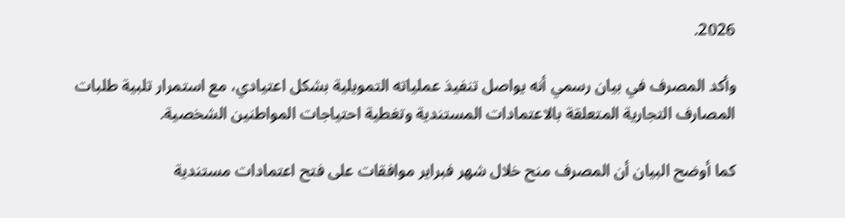2026.

وأكد المصرف في بيان رسمي أنه يواصل تنفيذ عملياته التمويلية بشكل اعتيادي، مع استمرار تلبية طلبات المصارف التجارية المتعلقة بالاعتمادات المستندية وتغطية احتياجات المواطنين الشخصية.

كما أوضح البيان أن المصرف منح خلال شهر فبراير موافقات على فتح اعتمادات مستندية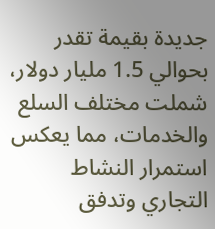جديدة بقيمة تقدر بحوالي 1.5 مليار دولار، شملت مختلف السلع والخدمات، مما يعكس استمرار النشاط التجاري وتدفق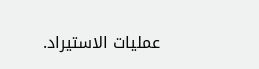عمليات الاستيراد.